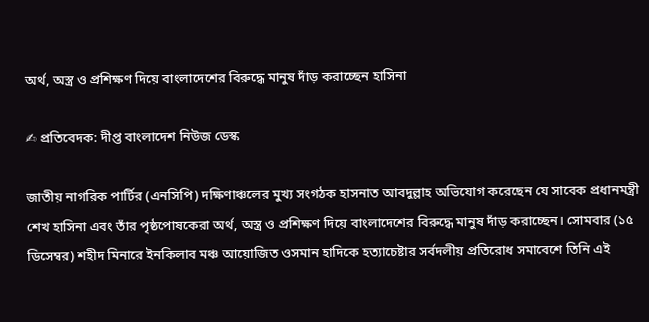অর্থ, অস্ত্র ও প্রশিক্ষণ দিয়ে বাংলাদেশের বিরুদ্ধে মানুষ দাঁড় করাচ্ছেন হাসিনা

✍ প্রতিবেদক: দীপ্ত বাংলাদেশ নিউজ ডেস্ক

জাতীয় নাগরিক পার্টির (এনসিপি) দক্ষিণাঞ্চলের মুখ্য সংগঠক হাসনাত আবদুল্লাহ অভিযোগ করেছেন যে সাবেক প্রধানমন্ত্রী শেখ হাসিনা এবং তাঁর পৃষ্ঠপোষকেরা অর্থ, অস্ত্র ও প্রশিক্ষণ দিয়ে বাংলাদেশের বিরুদ্ধে মানুষ দাঁড় করাচ্ছেন। সোমবার (১৫ ডিসেম্বর) শহীদ মিনারে ইনকিলাব মঞ্চ আয়োজিত ওসমান হাদিকে হত্যাচেষ্টার সর্বদলীয় প্রতিরোধ সমাবেশে তিনি এই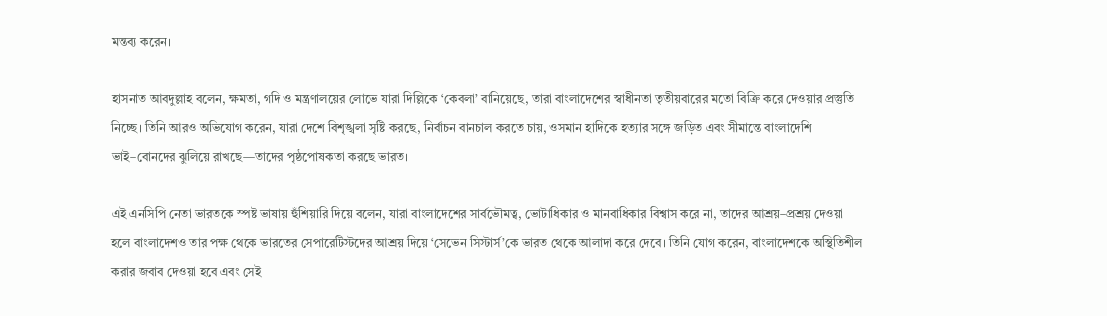মন্তব্য করেন।

হাসনাত আবদুল্লাহ বলেন, ক্ষমতা, গদি ও মন্ত্রণালয়ের লোভে যারা দিল্লিকে ‘কেবলা’ বানিয়েছে, তারা বাংলাদেশের স্বাধীনতা তৃতীয়বারের মতো বিক্রি করে দেওয়ার প্রস্তুতি নিচ্ছে। তিনি আরও অভিযোগ করেন, যারা দেশে বিশৃঙ্খলা সৃষ্টি করছে, নির্বাচন বানচাল করতে চায়, ওসমান হাদিকে হত্যার সঙ্গে জড়িত এবং সীমান্তে বাংলাদেশি ভাই–বোনদের ঝুলিয়ে রাখছে—তাদের পৃষ্ঠপোষকতা করছে ভারত।

এই এনসিপি নেতা ভারতকে স্পষ্ট ভাষায় হুঁশিয়ারি দিয়ে বলেন, যারা বাংলাদেশের সার্বভৌমত্ব, ভোটাধিকার ও মানবাধিকার বিশ্বাস করে না, তাদের আশ্রয়–প্রশ্রয় দেওয়া হলে বাংলাদেশও তার পক্ষ থেকে ভারতের সেপারেটিস্টদের আশ্রয় দিয়ে ‘সেভেন সিস্টার্স’কে ভারত থেকে আলাদা করে দেবে। তিনি যোগ করেন, বাংলাদেশকে অস্থিতিশীল করার জবাব দেওয়া হবে এবং সেই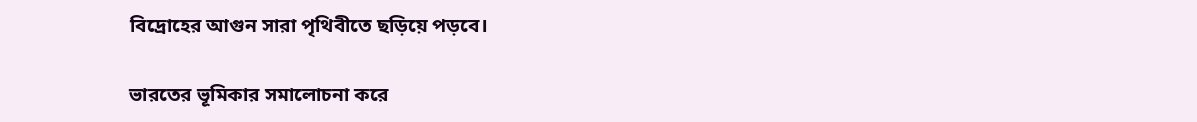বিদ্রোহের আগুন সারা পৃথিবীতে ছড়িয়ে পড়বে।

ভারতের ভূমিকার সমালোচনা করে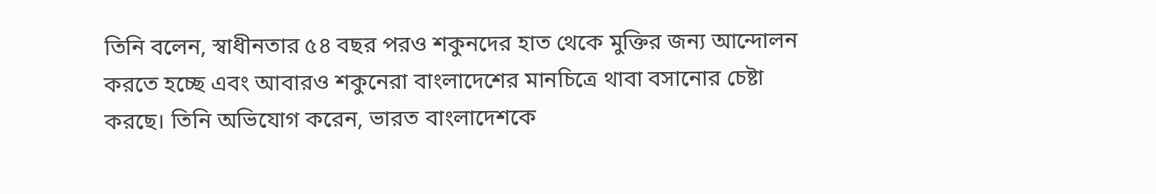তিনি বলেন, স্বাধীনতার ৫৪ বছর পরও শকুনদের হাত থেকে মুক্তির জন্য আন্দোলন করতে হচ্ছে এবং আবারও শকুনেরা বাংলাদেশের মানচিত্রে থাবা বসানোর চেষ্টা করছে। তিনি অভিযোগ করেন, ভারত বাংলাদেশকে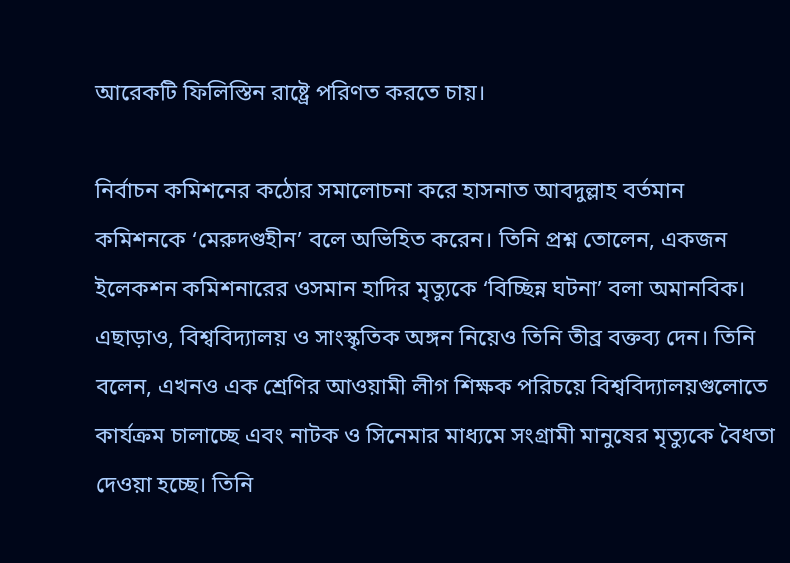আরেকটি ফিলিস্তিন রাষ্ট্রে পরিণত করতে চায়।

নির্বাচন কমিশনের কঠোর সমালোচনা করে হাসনাত আবদুল্লাহ বর্তমান কমিশনকে ‘মেরুদণ্ডহীন’ বলে অভিহিত করেন। তিনি প্রশ্ন তোলেন, একজন ইলেকশন কমিশনারের ওসমান হাদির মৃত্যুকে ‘বিচ্ছিন্ন ঘটনা’ বলা অমানবিক। এছাড়াও, বিশ্ববিদ্যালয় ও সাংস্কৃতিক অঙ্গন নিয়েও তিনি তীব্র বক্তব্য দেন। তিনি বলেন, এখনও এক শ্রেণির আওয়ামী লীগ শিক্ষক পরিচয়ে বিশ্ববিদ্যালয়গুলোতে কার্যক্রম চালাচ্ছে এবং নাটক ও সিনেমার মাধ্যমে সংগ্রামী মানুষের মৃত্যুকে বৈধতা দেওয়া হচ্ছে। তিনি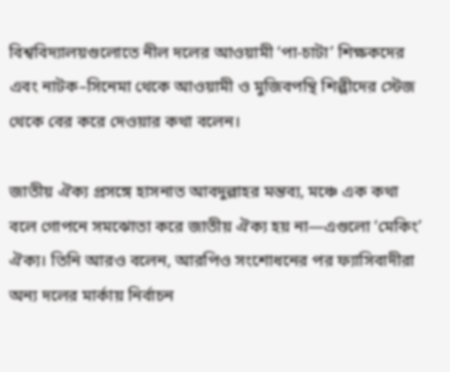বিশ্ববিদ্যালয়গুলোতে নীল দলের আওয়ামী ‘পা-চাটা’ শিক্ষকদের এবং নাটক–সিনেমা থেকে আওয়ামী ও মুজিবপন্থি শিল্পীদের স্টেজ থেকে বের করে দেওয়ার কথা বলেন।

জাতীয় ঐক্য প্রসঙ্গে হাসনাত আবদুল্লাহর মন্তব্য, মঞ্চে এক কথা বলে গোপনে সমঝোতা করে জাতীয় ঐক্য হয় না—এগুলো ‘মেকিং’ ঐক্য। তিনি আরও বলেন, আরপিও সংশোধনের পর ফ্যাসিবাদীরা অন্য দলের মার্কায় নির্বাচন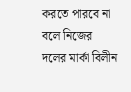করতে পারবে না বলে নিজের দলের মার্কা বিলীন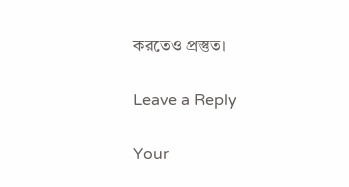করতেও প্রস্তুত।

Leave a Reply

Your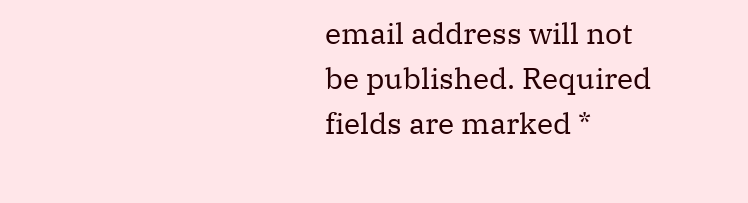email address will not be published. Required fields are marked *